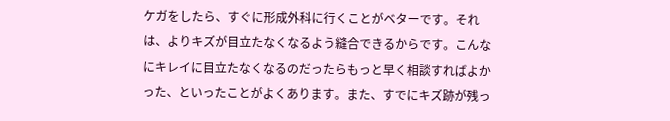ケガをしたら、すぐに形成外科に行くことがベターです。それは、よりキズが目立たなくなるよう縫合できるからです。こんなにキレイに目立たなくなるのだったらもっと早く相談すればよかった、といったことがよくあります。また、すでにキズ跡が残っ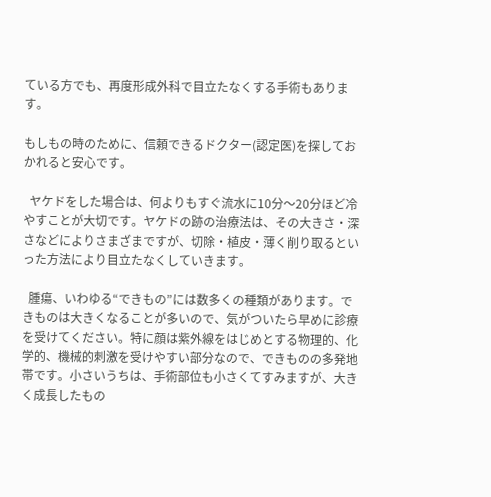ている方でも、再度形成外科で目立たなくする手術もあります。

もしもの時のために、信頼できるドクター(認定医)を探しておかれると安心です。

  ヤケドをした場合は、何よりもすぐ流水に10分〜20分ほど冷やすことが大切です。ヤケドの跡の治療法は、その大きさ・深さなどによりさまざまですが、切除・植皮・薄く削り取るといった方法により目立たなくしていきます。

  腫瘍、いわゆる“できもの”には数多くの種類があります。できものは大きくなることが多いので、気がついたら早めに診療を受けてください。特に顔は紫外線をはじめとする物理的、化学的、機械的刺激を受けやすい部分なので、できものの多発地帯です。小さいうちは、手術部位も小さくてすみますが、大きく成長したもの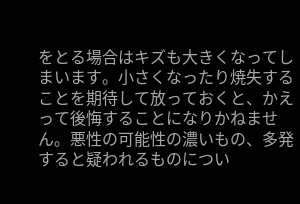をとる場合はキズも大きくなってしまいます。小さくなったり焼失することを期待して放っておくと、かえって後悔することになりかねません。悪性の可能性の濃いもの、多発すると疑われるものについ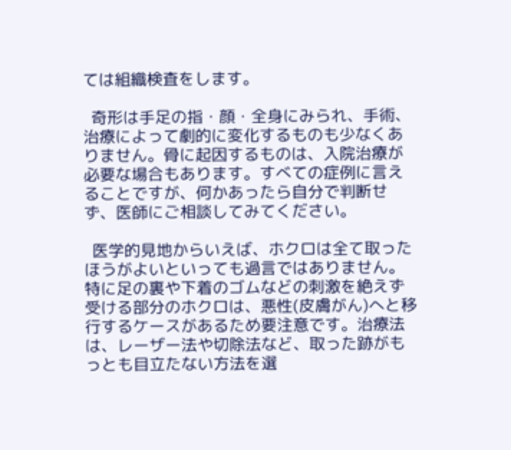ては組織検査をします。

  奇形は手足の指・顔・全身にみられ、手術、治療によって劇的に変化するものも少なくありません。骨に起因するものは、入院治療が必要な場合もあります。すべての症例に言えることですが、何かあったら自分で判断せず、医師にご相談してみてください。

  医学的見地からいえば、ホクロは全て取ったほうがよいといっても過言ではありません。特に足の裏や下着のゴムなどの刺激を絶えず受ける部分のホクロは、悪性(皮膚がん)へと移行するケースがあるため要注意です。治療法は、レーザー法や切除法など、取った跡がもっとも目立たない方法を選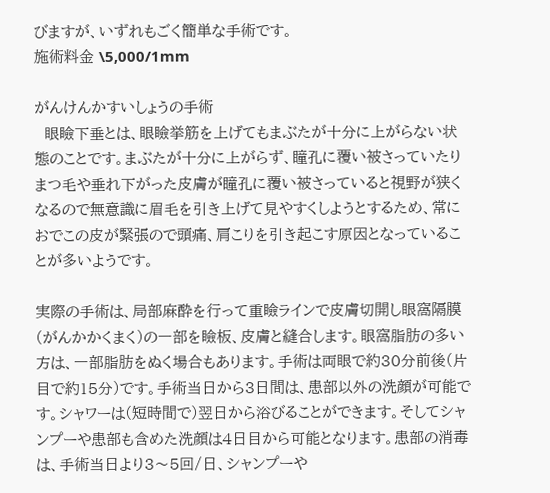びますが、いずれもごく簡単な手術です。
施術料金 \5,000/1mm

がんけんかすいしょうの手術
  眼瞼下垂とは、眼瞼挙筋を上げてもまぶたが十分に上がらない状態のことです。まぶたが十分に上がらず、瞳孔に覆い被さっていたりまつ毛や垂れ下がった皮膚が瞳孔に覆い被さっていると視野が狭くなるので無意識に眉毛を引き上げて見やすくしようとするため、常におでこの皮が緊張ので頭痛、肩こりを引き起こす原因となっていることが多いようです。

実際の手術は、局部麻酔を行って重瞼ラインで皮膚切開し眼窩隔膜(がんかかくまく)の一部を瞼板、皮膚と縫合します。眼窩脂肪の多い方は、一部脂肪をぬく場合もあります。手術は両眼で約30分前後(片目で約15分)です。手術当日から3日間は、患部以外の洗顔が可能です。シャワーは(短時間で)翌日から浴びることができます。そしてシャンプーや患部も含めた洗顔は4日目から可能となります。患部の消毒は、手術当日より3〜5回/日、シャンプーや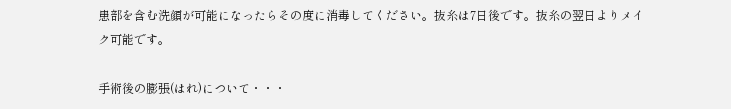患部を含む洗顔が可能になったらその度に消毒してください。抜糸は7日後です。抜糸の翌日よりメイク可能です。

手術後の膨張(はれ)について・・・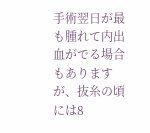手術翌日が最も腫れて内出血がでる場合もありますが、抜糸の頃には8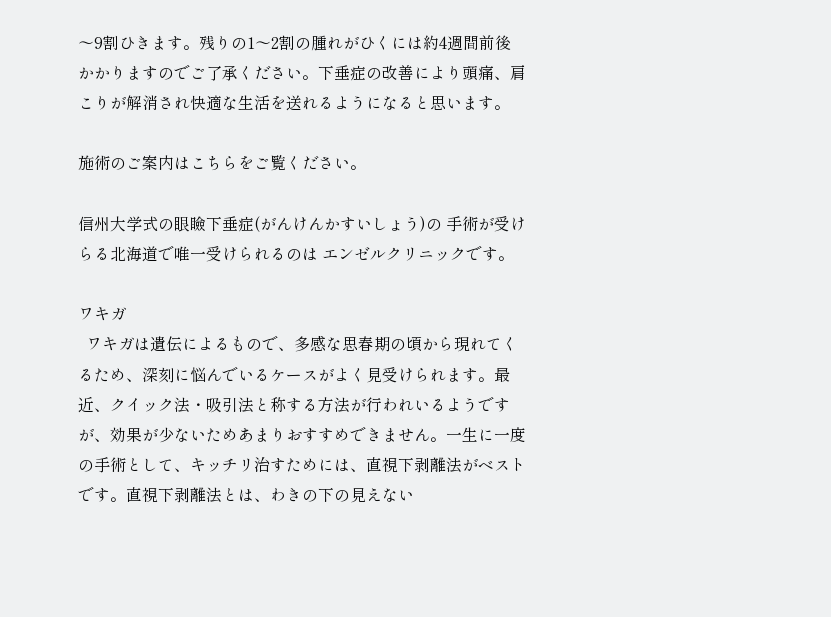〜9割ひきます。残りの1〜2割の腫れがひくには約4週間前後かかりますのでご了承ください。下垂症の改善により頭痛、肩こりが解消され快適な生活を送れるようになると思います。

施術のご案内はこちらをご覧ください。

信州大学式の眼瞼下垂症(がんけんかすいしょう)の 手術が受けらる北海道で唯一受けられるのは エンゼルクリニックです。

ワキガ
  ワキガは遺伝によるもので、多感な思春期の頃から現れてくるため、深刻に悩んでいるケースがよく見受けられます。最近、クイック法・吸引法と称する方法が行われいるようですが、効果が少ないためあまりおすすめできません。一生に一度の手術として、キッチリ治すためには、直視下剥離法がベストです。直視下剥離法とは、わきの下の見えない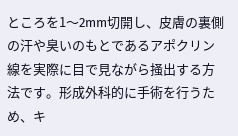ところを1〜2mm切開し、皮膚の裏側の汗や臭いのもとであるアポクリン線を実際に目で見ながら掻出する方法です。形成外科的に手術を行うため、キ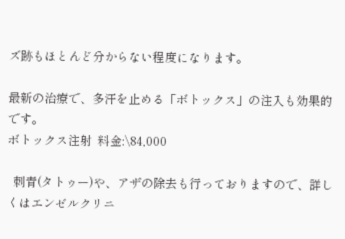ズ跡もほとんど分からない程度になります。

最新の治療で、多汗を止める「ボトックス」の注入も効果的です。
ボトックス注射  料金:\84,000

  刺青(タトゥー)や、アザの除去も行っておりますので、詳しくはエンゼルクリニ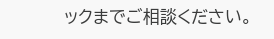ックまでご相談ください。